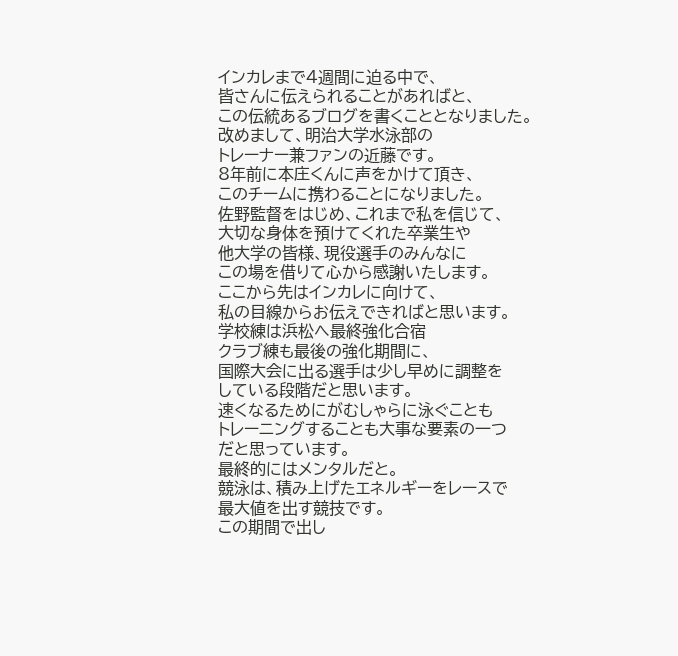インカレまで4週間に迫る中で、
皆さんに伝えられることがあればと、
この伝統あるブログを書くこととなりました。
改めまして、明治大学水泳部の
トレーナー兼ファンの近藤です。
8年前に本庄くんに声をかけて頂き、
このチームに携わることになりました。
佐野監督をはじめ、これまで私を信じて、
大切な身体を預けてくれた卒業生や
他大学の皆様、現役選手のみんなに
この場を借りて心から感謝いたします。
ここから先はインカレに向けて、
私の目線からお伝えできればと思います。
学校練は浜松へ最終強化合宿
クラブ練も最後の強化期間に、
国際大会に出る選手は少し早めに調整を
している段階だと思います。
速くなるためにがむしゃらに泳ぐことも
トレーニングすることも大事な要素の一つ
だと思っています。
最終的にはメンタルだと。
競泳は、積み上げたエネルギーをレースで
最大値を出す競技です。
この期間で出し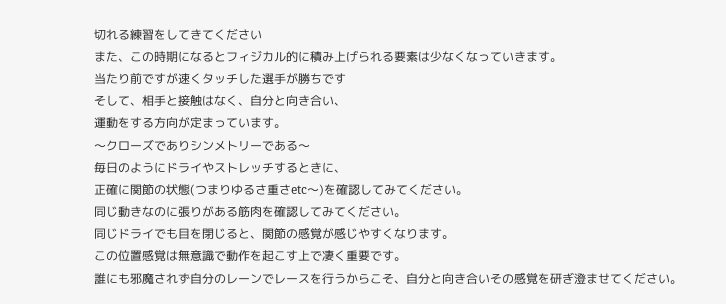切れる練習をしてきてください
また、この時期になるとフィジカル的に積み上げられる要素は少なくなっていきます。
当たり前ですが速くタッチした選手が勝ちです
そして、相手と接触はなく、自分と向き合い、
運動をする方向が定まっています。
〜クローズでありシンメトリーである〜
毎日のようにドライやストレッチするときに、
正確に関節の状態(つまりゆるさ重さetc〜)を確認してみてください。
同じ動きなのに張りがある筋肉を確認してみてください。
同じドライでも目を閉じると、関節の感覚が感じやすくなります。
この位置感覚は無意識で動作を起こす上で凄く重要です。
誰にも邪魔されず自分のレーンでレースを行うからこそ、自分と向き合いその感覚を研ぎ澄ませてください。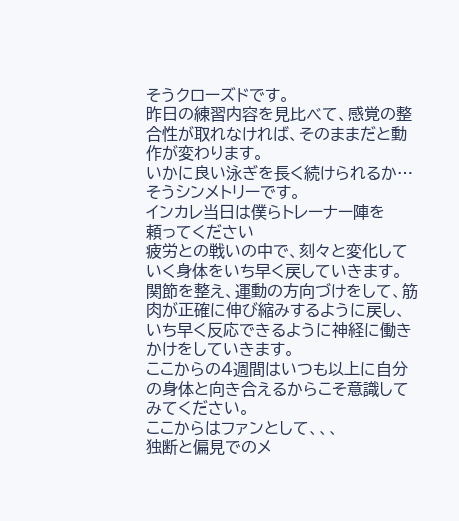そうクローズドです。
昨日の練習内容を見比べて、感覚の整合性が取れなければ、そのままだと動作が変わります。
いかに良い泳ぎを長く続けられるか…
そうシンメトリーです。
インカレ当日は僕らトレーナー陣を
頼ってください
疲労との戦いの中で、刻々と変化していく身体をいち早く戻していきます。
関節を整え、運動の方向づけをして、筋肉が正確に伸び縮みするように戻し、いち早く反応できるように神経に働きかけをしていきます。
ここからの4週間はいつも以上に自分の身体と向き合えるからこそ意識してみてください。
ここからはファンとして、、、
独断と偏見でのメ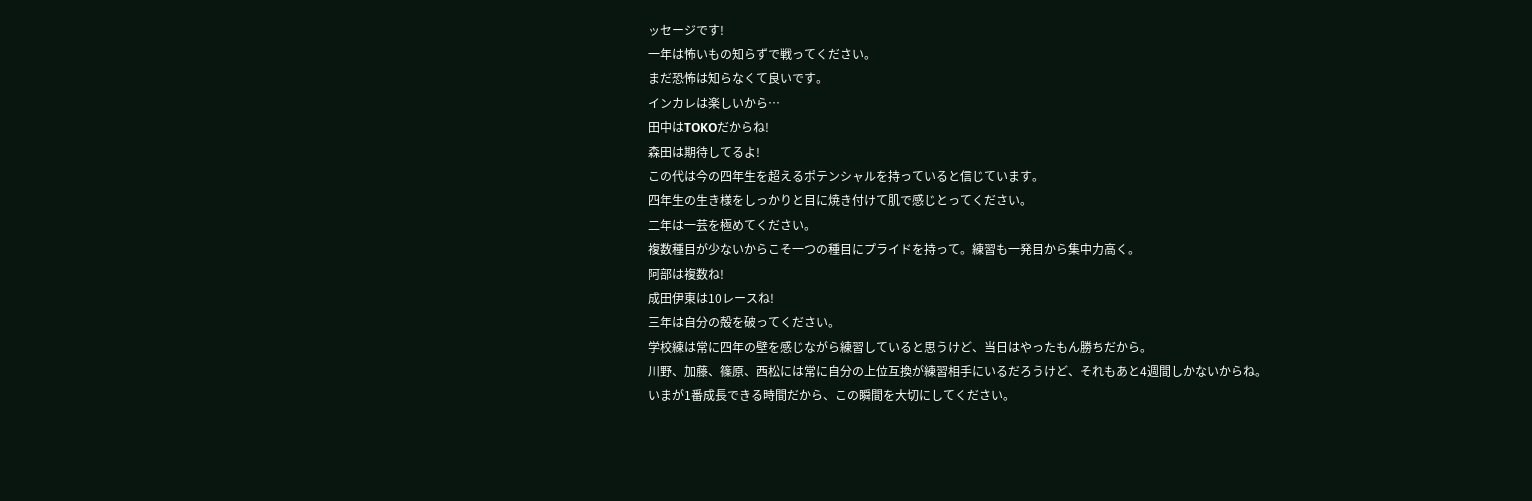ッセージです!
一年は怖いもの知らずで戦ってください。
まだ恐怖は知らなくて良いです。
インカレは楽しいから…
田中はTOKOだからね!
森田は期待してるよ!
この代は今の四年生を超えるポテンシャルを持っていると信じています。
四年生の生き様をしっかりと目に焼き付けて肌で感じとってください。
二年は一芸を極めてください。
複数種目が少ないからこそ一つの種目にプライドを持って。練習も一発目から集中力高く。
阿部は複数ね!
成田伊東は10レースね!
三年は自分の殻を破ってください。
学校練は常に四年の壁を感じながら練習していると思うけど、当日はやったもん勝ちだから。
川野、加藤、篠原、西松には常に自分の上位互換が練習相手にいるだろうけど、それもあと4週間しかないからね。
いまが1番成長できる時間だから、この瞬間を大切にしてください。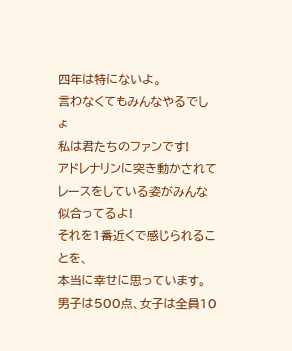四年は特にないよ。
言わなくてもみんなやるでしょ
私は君たちのファンです!
アドレナリンに突き動かされてレースをしている姿がみんな似合ってるよ!
それを1番近くで感じられることを、
本当に幸せに思っています。
男子は500点、女子は全員10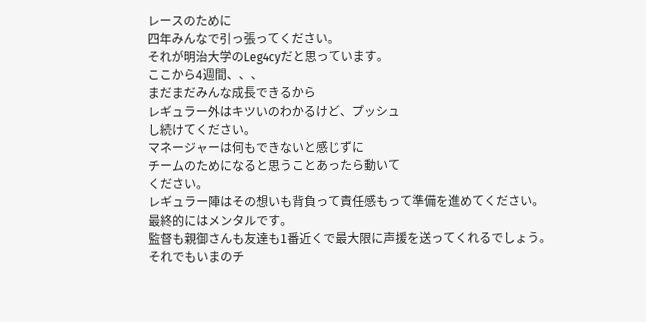レースのために
四年みんなで引っ張ってください。
それが明治大学のLeg4cyだと思っています。
ここから4週間、、、
まだまだみんな成長できるから
レギュラー外はキツいのわかるけど、プッシュ
し続けてください。
マネージャーは何もできないと感じずに
チームのためになると思うことあったら動いて
ください。
レギュラー陣はその想いも背負って責任感もって準備を進めてください。
最終的にはメンタルです。
監督も親御さんも友達も1番近くで最大限に声援を送ってくれるでしょう。
それでもいまのチ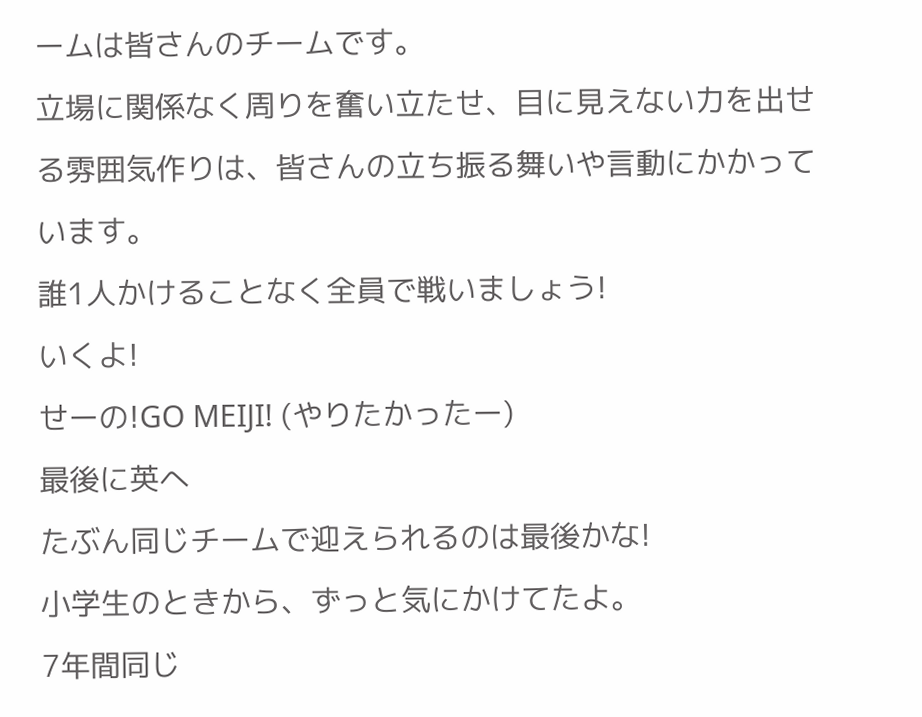ームは皆さんのチームです。
立場に関係なく周りを奮い立たせ、目に見えない力を出せる雰囲気作りは、皆さんの立ち振る舞いや言動にかかっています。
誰1人かけることなく全員で戦いましょう!
いくよ!
せーの!GO MEIJI! (やりたかったー)
最後に英へ
たぶん同じチームで迎えられるのは最後かな!
小学生のときから、ずっと気にかけてたよ。
7年間同じ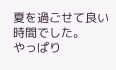夏を過ごせて良い時間でした。
やっぱり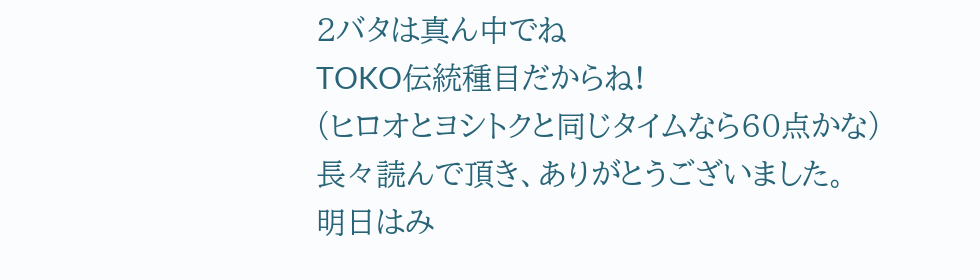2バタは真ん中でね
TOKO伝統種目だからね!
(ヒロオとヨシトクと同じタイムなら60点かな)
長々読んで頂き、ありがとうございました。
明日はみ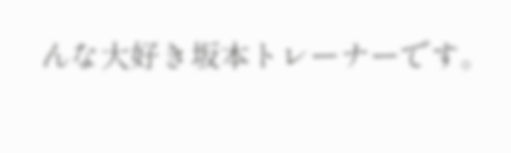んな大好き坂本トレーナーです。